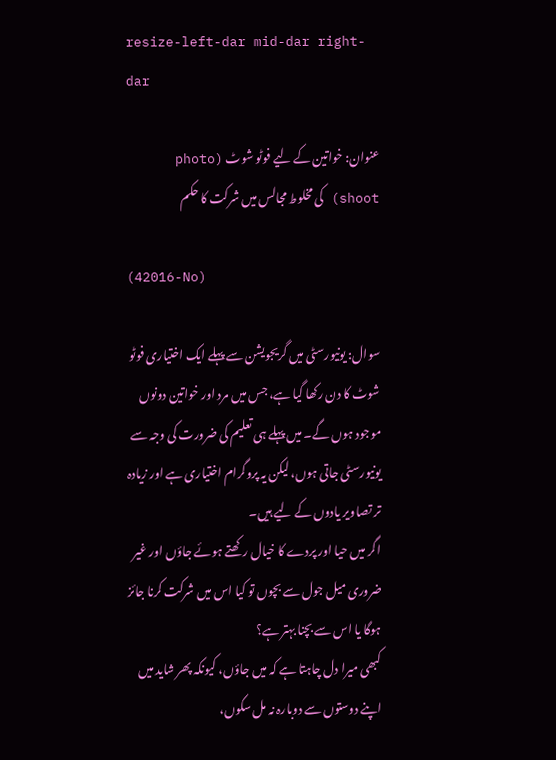resize-left-dar mid-dar right-dar

عنوان: خواتین کے لیے فوٹو شوٹ (photo shoot) کی مخلوط مجالس میں شرکت کا حکم

(42016-No)

سوال: یونیورسٹی میں گریجویشن سے پہلے ایک اختیاری فوٹو شوٹ کا دن رکھا گیا ہے، جس میں مرد اور خواتین دونوں موجود ہوں گے۔ میں پہلے ہی تعلیم کی ضرورت کی وجہ سے یونیورسٹی جاتی ہوں، لیکن یہ پروگرام اختیاری ہے اور زیادہ تر تصاویر یادوں کے لیے ہیں۔
اگر میں حیا اور پردے کا خیال رکھتے ہوئے جاؤں اور غیر ضروری میل جول سے بچوں تو کیا اس میں شرکت کرنا جائز ہوگا یا اس سے بچنا بہتر ہے؟
کبھی میرا دل چاہتا ہے کہ میں جاؤں، کیونکہ پھر شاید میں اپنے دوستوں سے دوبارہ نہ مل سکوں،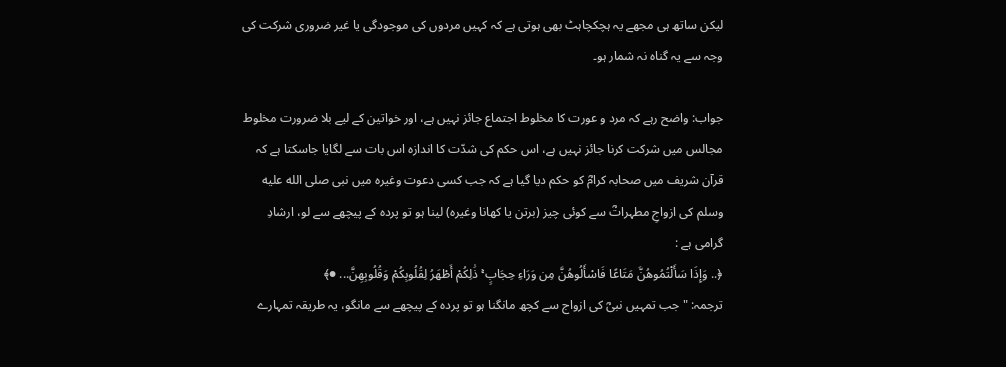لیکن ساتھ ہی مجھے یہ ہچکچاہٹ بھی ہوتی ہے کہ کہیں مردوں کی موجودگی یا غیر ضروری شرکت کی وجہ سے یہ گناہ نہ شمار ہو۔

جواب: واضح رہے کہ مرد و عورت کا مخلوط اجتماع جائز نہیں ہے، اور خواتین کے لیے بلا ضرورت مخلوط مجالس میں شرکت کرنا جائز نہیں ہے، اس حکم کی شدّت کا اندازہ اس بات سے لگایا جاسکتا ہے کہ قرآن شریف میں صحابہ کرامؓ کو حکم دیا گیا ہے کہ جب كسی دعوت وغیرہ میں نبی صلى الله عليه وسلم کی ازواجِ مطہراتؓ سے کوئی چیز (برتن یا کھانا وغیرہ) لینا ہو تو پردہ کے پیچھے سے لو، ارشادِ گرامی ہے :
﴿.. وَإِذَا سَأَلْتُمُوهُنَّ مَتَاعًا فَاسْأَلُوهُنَّ مِن وَرَاءِ حِجَابٍ ۚ ذَٰلِكُمْ أَطْهَرُ لِقُلُوبِكُمْ وَقُلُوبِهِنَّ... ●﴾
ترجمہ: "جب تمہیں نبیؓ کی ازواج سے کچھ مانگنا ہو تو پردہ کے پیچھے سے مانگو، یہ طریقہ تمہارے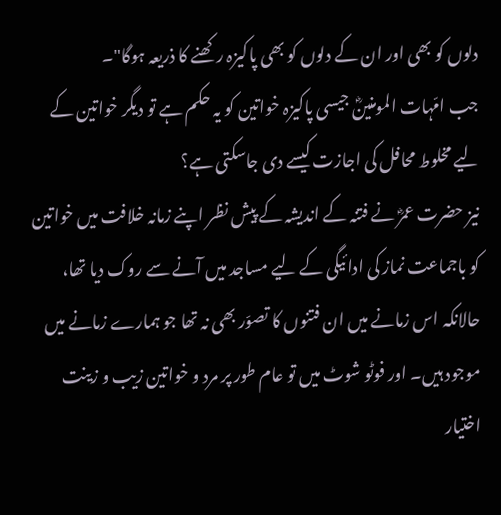دلوں کو بھی اور ان کے دلوں کو بھی پاکیزہ رکھنے کا ذریعہ ہوگا"۔
جب امّہات المومنینؓ جیسی پاکیزہ خواتین کو یہ حکم ہے تو دیگر خواتین کے لیے مخلوط محافل کی اجازت کیسے دی جاسکتی ہے؟
نیز حضرت عمرؓ نے فتنہ کے اندیشہ کے پیش نظر اپنے زمانہ خلافت میں خواتین کو باجماعت نماز کی ادائیگی کے لیے مساجد میں آنے سے روک دیا تھا، حالانکہ اس زمانے میں ان فتنوں کا تصوّر بھی نہ تھا جو ہمارے زمانے میں موجود ہیں۔ اور فوٹو شوٹ ميں تو عام طور پر مرد و خواتين زيب و زينت اختيار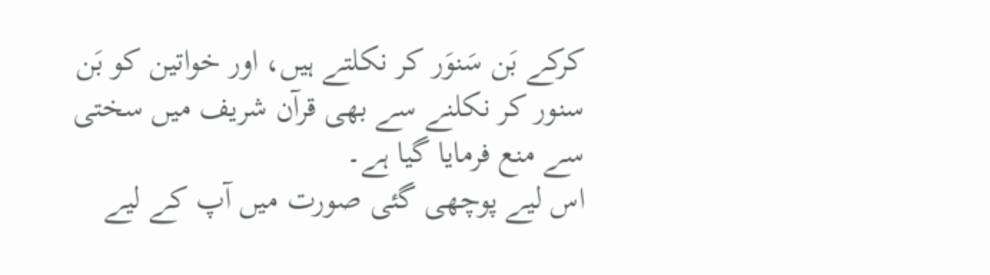كركے بَن سَنوَر كر نكلتے ہیں، اور خواتین کو بَن سنور کر نکلنے سے بھی قرآن شریف میں سختی سے منع فرمایا گیا ہے۔
اس لیے پوچھی گئی صورت میں آپ کے لیے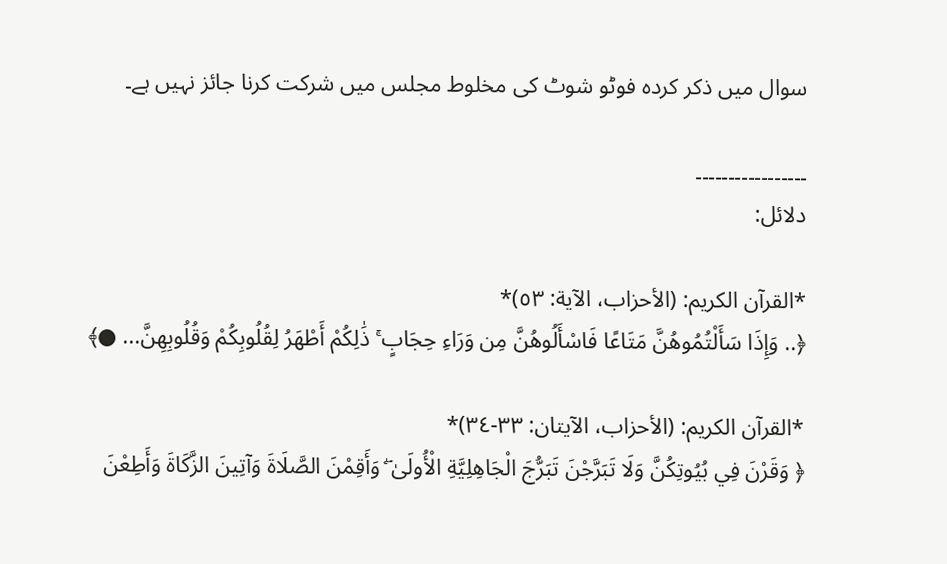سوال میں ذکر کردہ فوٹو شوٹ کی مخلوط مجلس میں شرکت کرنا جائز نہیں ہے۔

۔۔۔۔۔۔۔۔۔۔۔۔۔۔۔۔۔
دلائل:

*القرآن الكريم: (الأحزاب، الآية: ٥٣)*
﴿.. وَإِذَا سَأَلْتُمُوهُنَّ مَتَاعًا فَاسْأَلُوهُنَّ مِن وَرَاءِ حِجَابٍ ۚ ذَٰلِكُمْ أَطْهَرُ لِقُلُوبِكُمْ وَقُلُوبِهِنَّ... ●﴾

*القرآن الكريم: (الأحزاب، الآيتان: ٣٣-٣٤)*
﴿ وَقَرْنَ فِي بُيُوتِكُنَّ وَلَا تَبَرَّجْنَ تَبَرُّجَ الْجَاهِلِيَّةِ الْأُولَىٰ ۖ وَأَقِمْنَ الصَّلَاةَ وَآتِينَ الزَّكَاةَ وَأَطِعْنَ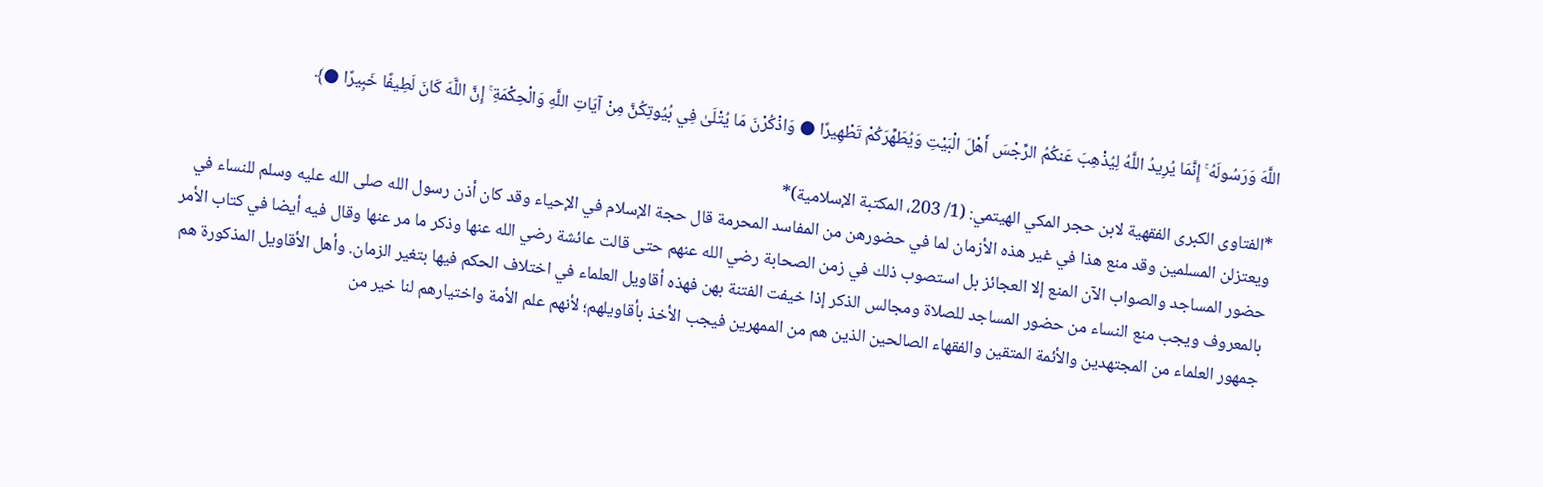اللَّهَ وَرَسُولَهُ ۚ إِنَّمَا يُرِيدُ اللَّهُ لِيُذْهِبَ عَنكُمُ الرِّجْسَ أَهْلَ الْبَيْتِ وَيُطَهِّرَكُمْ تَطْهِيرًا ● وَاذْكُرْنَ مَا يُتْلَىٰ فِي بُيُوتِكُنَّ مِنْ آيَاتِ اللَّهِ وَالْحِكْمَةِ ۚ إِنَّ اللَّهَ كَانَ لَطِيفًا خَبِيرًا ●﴾

*الفتاوى الكبرى الفقهية لابن حجر المكي الهيتمي: (1/ 203، المكتبة الإسلامية)*
ويعتزلن المسلمين وقد منع هذا في غير هذه الأزمان لما في حضورهن من المفاسد المحرمة قال حجة الإسلام في الإحياء وقد كان أذن رسول الله صلى الله عليه وسلم للنساء في حضور المساجد والصواب الآن المنع إلا العجائز بل استصوب ذلك في زمن الصحابة رضي الله عنهم حتى قالت عائشة رضي الله عنها وذكر ما مر عنها وقال فيه أيضا في كتاب الأمر بالمعروف ويجب منع النساء من حضور المساجد للصلاة ومجالس الذكر إذا خيفت الفتنة بهن فهذه أقاويل العلماء في اختلاف الحكم فيها بتغير الزمان. وأهل الأقاويل المذكورة هم جمهور العلماء من المجتهدين والأئمة المتقين والفقهاء الصالحين الذين هم من الممهرين فيجب الأخذ بأقاويلهم؛ لأنهم علم الأمة واختيارهم لنا خير من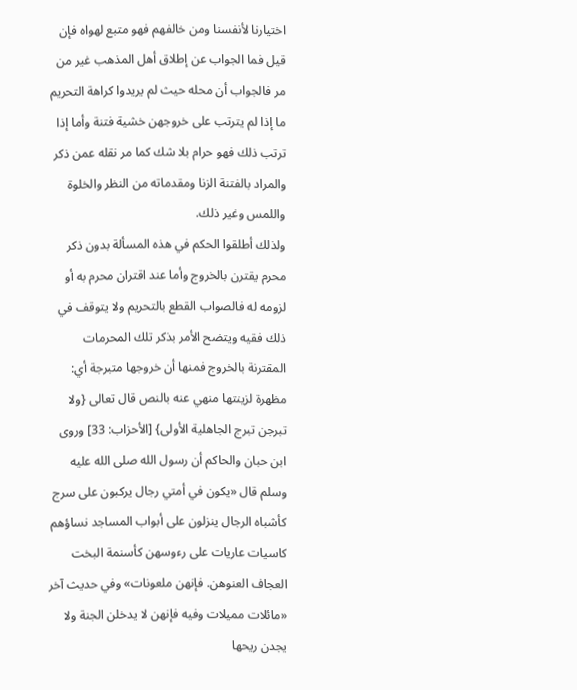اختيارنا لأنفسنا ومن خالفهم فهو متبع لهواه فإن قيل فما الجواب عن إطلاق أهل المذهب غير من مر فالجواب أن محله حيث لم يريدوا كراهة التحريم ما إذا لم يترتب على خروجهن خشية فتنة وأما إذا ترتب ذلك فهو حرام بلا شك كما مر نقله عمن ذكر والمراد بالفتنة الزنا ومقدماته من النظر والخلوة واللمس وغير ذلك.
ولذلك أطلقوا الحكم في هذه المسألة بدون ذكر محرم يقترن بالخروج وأما عند اقتران محرم به أو لزومه له فالصواب القطع بالتحريم ولا يتوقف في ذلك فقيه ويتضح الأمر بذكر تلك المحرمات المقترنة بالخروج فمنها أن خروجها متبرجة أي: مظهرة لزينتها منهي عنه بالنص قال تعالى {ولا تبرجن تبرج الجاهلية الأولى} [الأحزاب: 33] وروى ابن حبان والحاكم أن رسول الله صلى الله عليه وسلم قال «يكون في أمتي رجال يركبون على سرج كأشباه الرجال ينزلون على أبواب المساجد نساؤهم كاسيات عاريات على رءوسهن كأسنمة البخت العجاف العنوهن. فإنهن ملعونات» وفي حديث آخر «مائلات مميلات وفيه فإنهن لا يدخلن الجنة ولا يجدن ريحها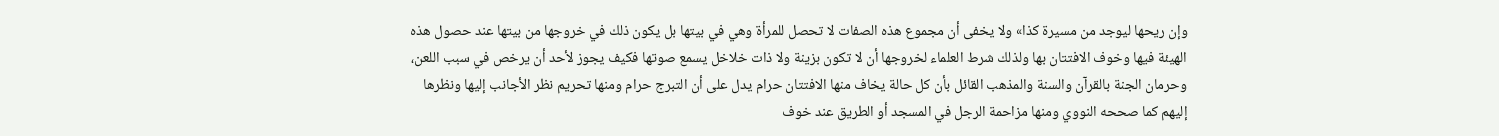وإن ريحها ليوجد من مسيرة كذا» ولا يخفى أن مجموع هذه الصفات لا تحصل للمرأة وهي في بيتها بل يكون ذلك في خروجها من بيتها عند حصول هذه الهيئة فيها وخوف الافتتان بها ولذلك شرط العلماء لخروجها أن لا تكون بزينة ولا ذات خلاخل يسمع صوتها فكيف يجوز لأحد أن يرخص في سبب اللعن، وحرمان الجنة بالقرآن والسنة والمذهب القائل بأن كل حالة يخاف منها الافتتان حرام يدل على أن التبرج حرام ومنها تحريم نظر الأجانب إليها ونظرها إليهم كما صححه النووي ومنها مزاحمة الرجل في المسجد أو الطريق عند خوف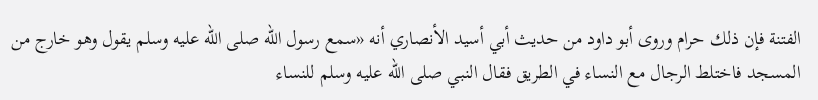الفتنة فإن ذلك حرام وروى أبو داود من حديث أبي أسيد الأنصاري أنه «سمع رسول الله صلى الله عليه وسلم يقول وهو خارج من المسجد فاختلط الرجال مع النساء في الطريق فقال النبي صلى الله عليه وسلم للنساء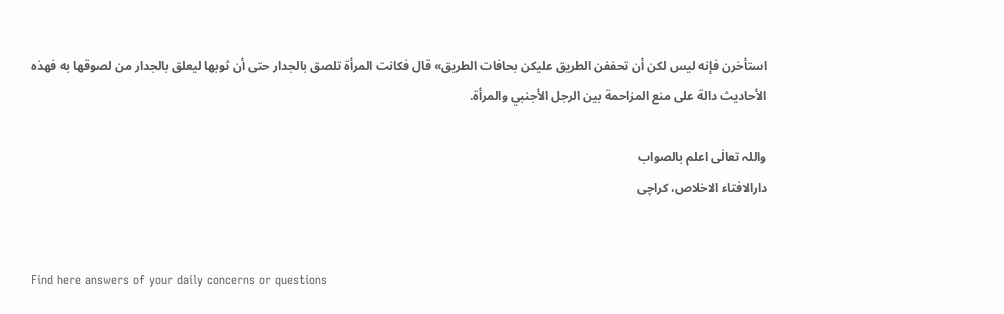استأخرن فإنه ليس لكن أن تحففن الطريق عليكن بحافات الطريق» قال فكانت المرأة تلصق بالجدار حتى أن ثوبها ليعلق بالجدار من لصوقها به فهذه الأحاديث دالة على منع المزاحمة بين الرجل الأجنبي والمرأة.

واللہ تعالٰی اعلم بالصواب
دارالافتاء الاخلاص، کراچی


Find here answers of your daily concerns or questions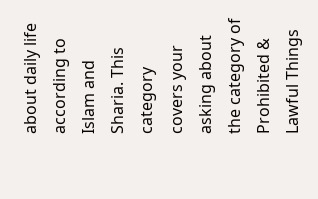about daily life according to Islam and Sharia. This category covers your asking about the category of Prohibited & Lawful Things